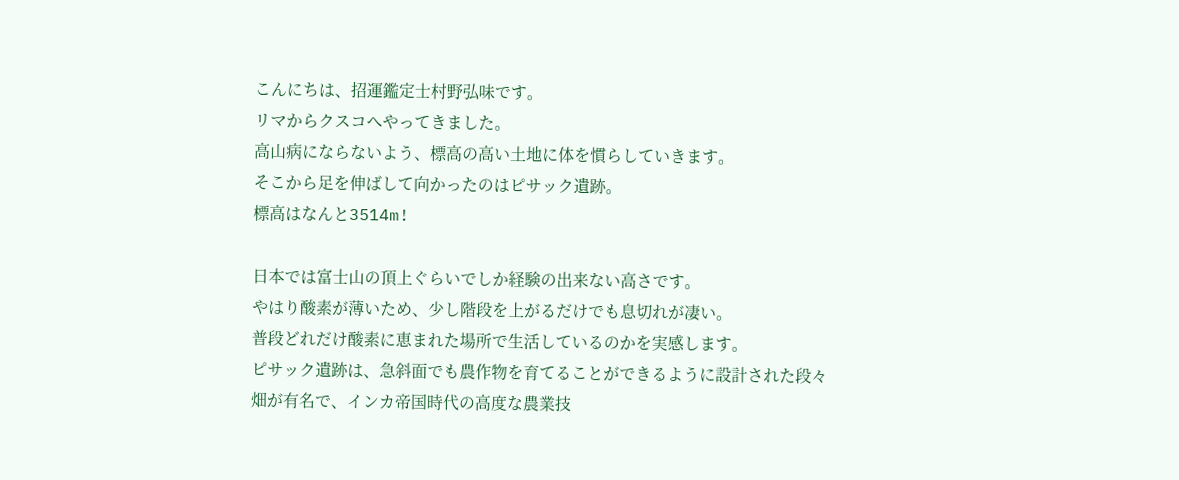こんにちは、招運鑑定士村野弘味です。
リマからクスコへやってきました。
高山病にならないよう、標高の高い土地に体を慣らしていきます。
そこから足を伸ばして向かったのはピサック遺跡。
標高はなんと3514m!

日本では富士山の頂上ぐらいでしか経験の出来ない高さです。
やはり酸素が薄いため、少し階段を上がるだけでも息切れが凄い。
普段どれだけ酸素に恵まれた場所で生活しているのかを実感します。
ピサック遺跡は、急斜面でも農作物を育てることができるように設計された段々畑が有名で、インカ帝国時代の高度な農業技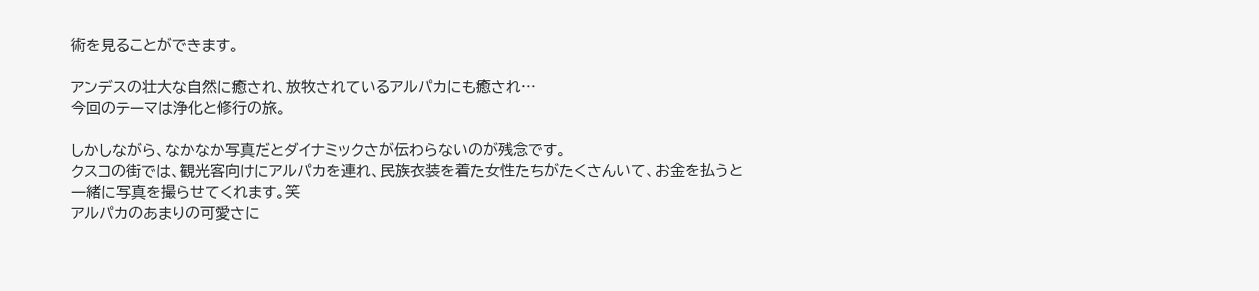術を見ることができます。

アンデスの壮大な自然に癒され、放牧されているアルパカにも癒され…
今回のテーマは浄化と修行の旅。

しかしながら、なかなか写真だとダイナミックさが伝わらないのが残念です。
クスコの街では、観光客向けにアルパカを連れ、民族衣装を着た女性たちがたくさんいて、お金を払うと一緒に写真を撮らせてくれます。笑
アルパカのあまりの可愛さに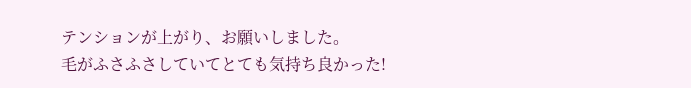テンションが上がり、お願いしました。
毛がふさふさしていてとても気持ち良かった!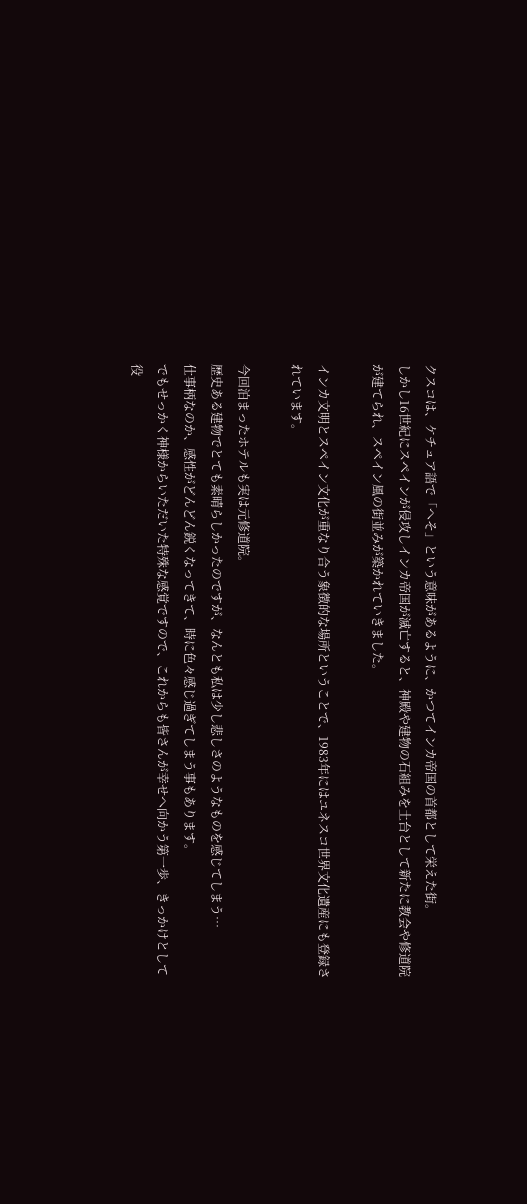クスコは、ケチュア語で「へそ」という意味があるように、かつてインカ帝国の首都として栄えた街。
しかし16世紀にスペインが侵攻しインカ帝国が滅亡すると、神殿や建物の石組みを土台として新たに教会や修道院が建てられ、スペイン風の街並みが築かれていきました。

インカ文明とスペイン文化が重なり合う象徴的な場所ということで、1983年にはユネスコ世界文化遺産にも登録されています。

今回泊まったホテルも実は元修道院。
歴史ある建物でとても素晴らしかったのですが、なんとも私は少し悲しさのようなものを感じてしまう…
仕事柄なのか、感性がどんどん鋭くなってきて、時に色々感じ過ぎてしまう事もあります。
でもせっかく神様からいただいた特殊な感覚ですので、これからも皆さんが幸せへ向かう第一歩、きっかけとして役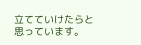立てていけたらと思っています。